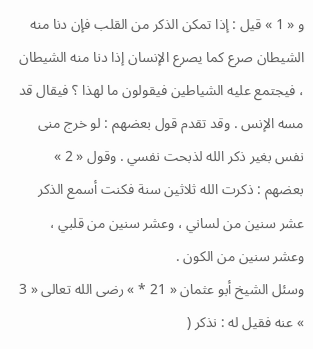و « 1 » قيل : إذا تمكن الذكر من القلب فإن دنا منه الشيطان صرع كما يصرع الإنسان إذا دنا منه الشيطان ، فيجتمع عليه الشياطين فيقولون ما لهذا ؟ فيقال قد مسه الإنس . وقد تقدم قول بعضهم : لو خرج منى نفس بغير ذكر الله لذبحت نفسي . وقول « 2 » بعضهم : ذكرت الله ثلاثين سنة فكنت أسمع الذكر عشر سنين من لساني ، وعشر سنين من قلبي ، وعشر سنين من الكون .
وسئل الشيخ أبو عثمان « 21 * » رضى الله تعالى « 3 » عنه فقيل له : نذكر (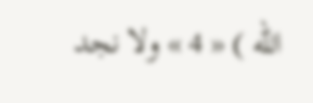الله ) « 4 » ولا نجد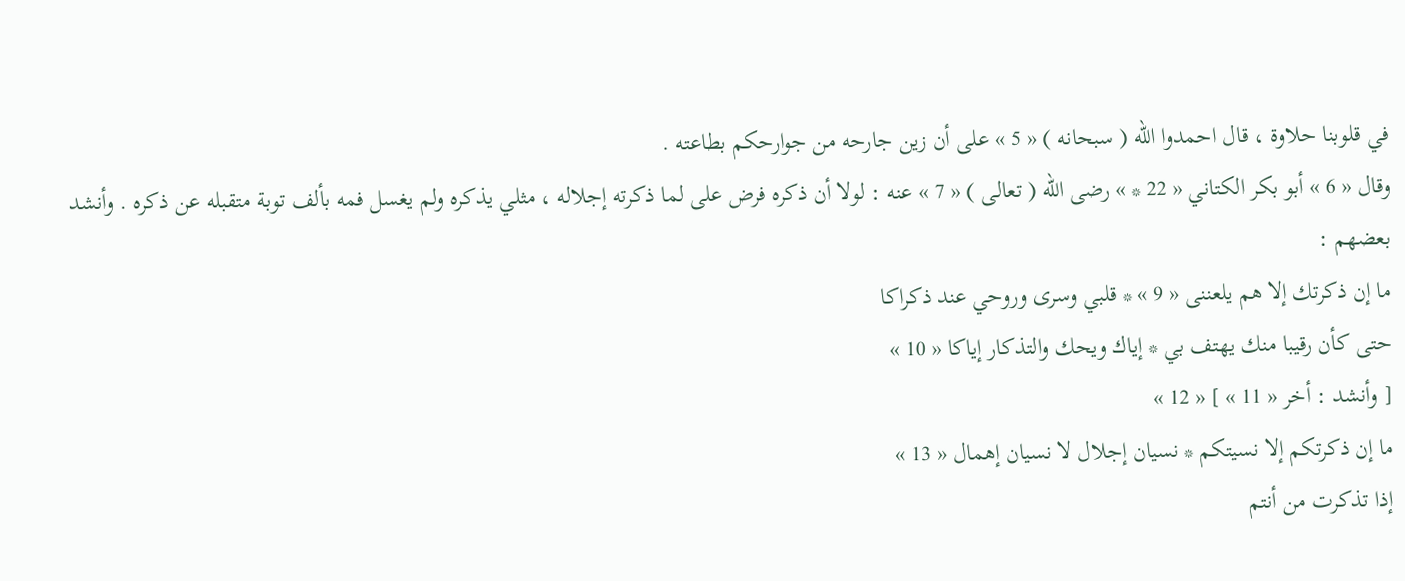في قلوبنا حلاوة ، قال احمدوا الله ( سبحانه ) « 5 » على أن زين جارحه من جوارحكم بطاعته .
وقال « 6 » أبو بكر الكتاني « 22 * » رضى الله ( تعالى ) « 7 » عنه : لولا أن ذكره فرض على لما ذكرته إجلاله ، مثلي يذكره ولم يغسل فمه بألف توبة متقبله عن ذكره . وأنشد بعضهم :
ما إن ذكرتك إلا هم يلعننى « 9 » * قلبي وسرى وروحي عند ذكراكا
حتى كأن رقيبا منك يهتف بي * إياك ويحك والتذكار إياكا « 10 »
[ وأنشد : أخر « 11 » ] « 12 »
ما إن ذكرتكم إلا نسيتكم * نسيان إجلال لا نسيان إهمال « 13 »
إذا تذكرت من أنتم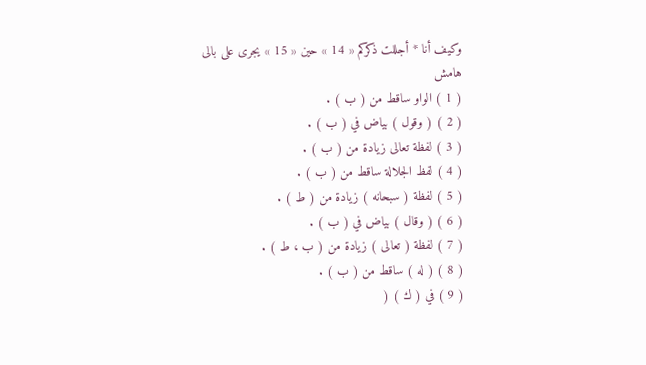وكيف أنا * أجللت ذكركم « 14 » حين « 15 » يجرى على بالى
هامش
( 1 ) الواو ساقط من ( ب ) .
( 2 ) ( وقول ) بياض في ( ب ) .
( 3 ) لفظة تعالى زيادة من ( ب ) .
( 4 ) لفظ الجلالة ساقط من ( ب ) .
( 5 ) لفظة ( سبحانه ) زيادة من ( ط ) .
( 6 ) ( وقال ) بياض في ( ب ) .
( 7 ) لفظة ( تعالى ) زيادة من ( ب ، ط ) .
( 8 ) ( له ) ساقط من ( ب ) .
( 9 ) في ( ك ) (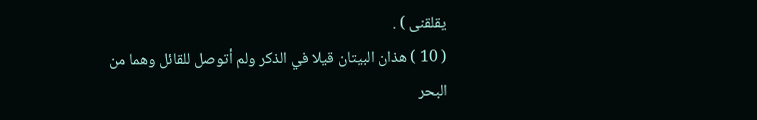يقلقنى ) .
( 10 ) هذان البيتان قيلا في الذكر ولم أتوصل للقائل وهما من البحر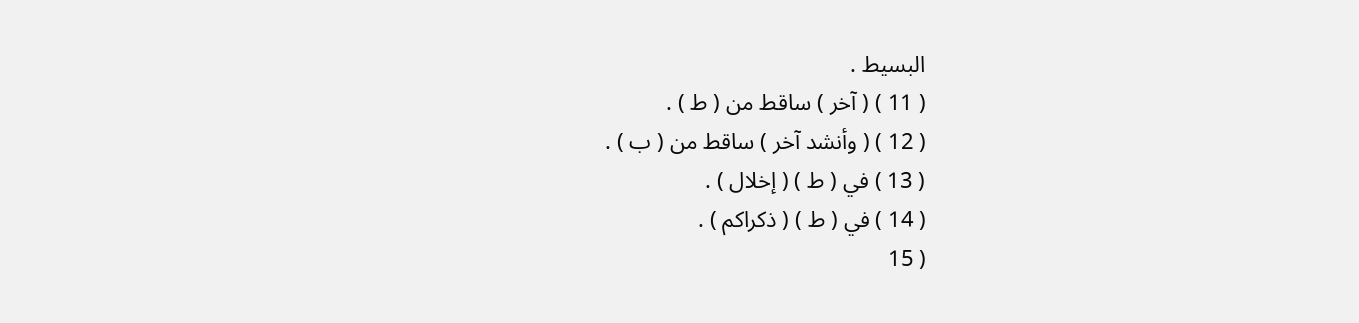البسيط .
( 11 ) ( آخر ) ساقط من ( ط ) .
( 12 ) ( وأنشد آخر ) ساقط من ( ب ) .
( 13 ) في ( ط ) ( إخلال ) .
( 14 ) في ( ط ) ( ذكراكم ) .
( 15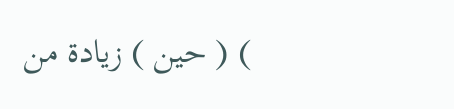) ( حين ) زيادة من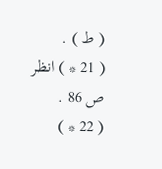( ط ) .
( 21 * ) انظر ص 86 .
( 22 * )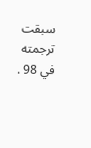سبقت ترجمته في 98 .